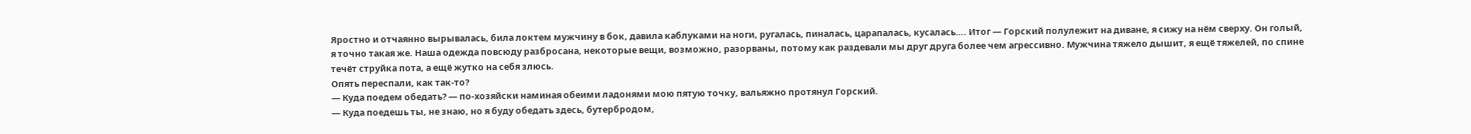Яростно и отчаянно вырывалась, била локтем мужчину в бок, давила каблуками на ноги, ругалась, пиналась, царапалась, кусалась…. Итог — Горский полулежит на диване, я сижу на нём сверху. Он голый, я точно такая же. Наша одежда повсюду разбросана, некоторые вещи, возможно, разорваны, потому как раздевали мы друг друга более чем агрессивно. Мужчина тяжело дышит, я ещё тяжелей, по спине течёт струйка пота, а ещё жутко на себя злюсь.
Опять переспали, как так-то?
— Куда поедем обедать? — по-хозяйски наминая обеими ладонями мою пятую точку, вальяжно протянул Горский.
— Куда поедешь ты, не знаю, но я буду обедать здесь, бутербродом,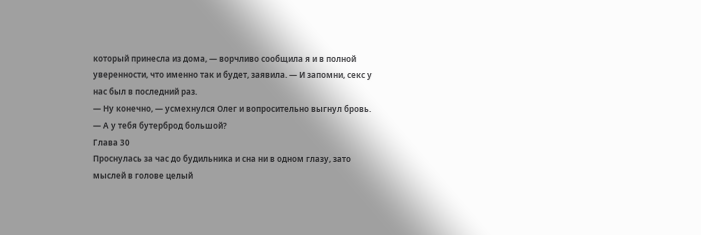который принесла из дома, — ворчливо сообщила я и в полной уверенности, что именно так и будет, заявила. — И запомни, секс у нас был в последний раз.
— Ну конечно, — усмехнулся Олег и вопросительно выгнул бровь. — А у тебя бутерброд большой?
Глава 30
Проснулась за час до будильника и сна ни в одном глазу, зато мыслей в голове целый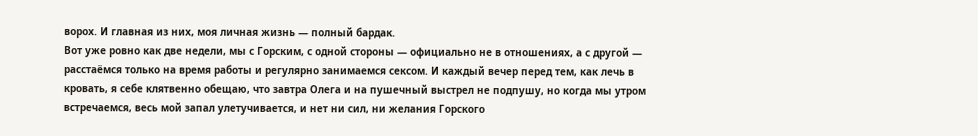ворох. И главная из них, моя личная жизнь — полный бардак.
Вот уже ровно как две недели, мы с Горским, с одной стороны — официально не в отношениях, а с другой — расстаёмся только на время работы и регулярно занимаемся сексом. И каждый вечер перед тем, как лечь в кровать, я себе клятвенно обещаю, что завтра Олега и на пушечный выстрел не подпушу, но когда мы утром встречаемся, весь мой запал улетучивается, и нет ни сил, ни желания Горского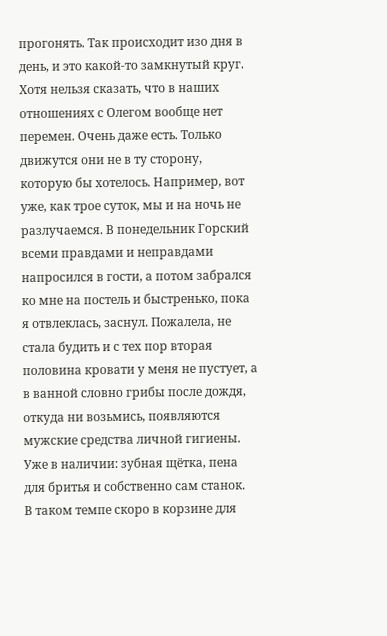прогонять. Так происходит изо дня в день, и это какой-то замкнутый круг.
Хотя нельзя сказать, что в наших отношениях с Олегом вообще нет перемен. Очень даже есть. Только движутся они не в ту сторону, которую бы хотелось. Например, вот уже, как трое суток, мы и на ночь не разлучаемся. В понедельник Горский всеми правдами и неправдами напросился в гости, а потом забрался ко мне на постель и быстренько, пока я отвлеклась, заснул. Пожалела, не стала будить и с тех пор вторая половина кровати у меня не пустует, а в ванной словно грибы после дождя, откуда ни возьмись, появляются мужские средства личной гигиены. Уже в наличии: зубная щётка, пена для бритья и собственно сам станок.
В таком темпе скоро в корзине для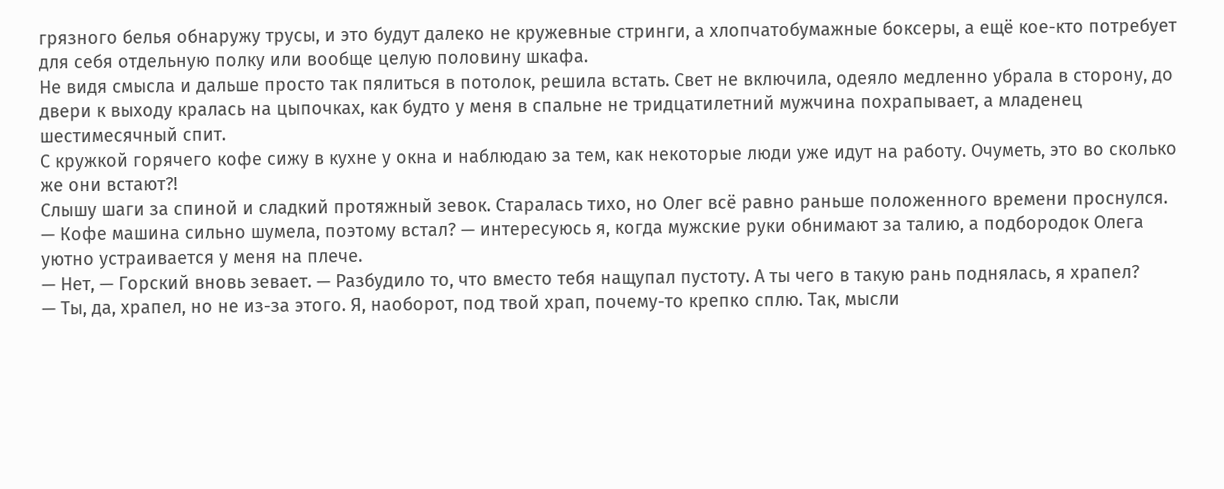грязного белья обнаружу трусы, и это будут далеко не кружевные стринги, а хлопчатобумажные боксеры, а ещё кое-кто потребует для себя отдельную полку или вообще целую половину шкафа.
Не видя смысла и дальше просто так пялиться в потолок, решила встать. Свет не включила, одеяло медленно убрала в сторону, до двери к выходу кралась на цыпочках, как будто у меня в спальне не тридцатилетний мужчина похрапывает, а младенец шестимесячный спит.
С кружкой горячего кофе сижу в кухне у окна и наблюдаю за тем, как некоторые люди уже идут на работу. Очуметь, это во сколько же они встают?!
Слышу шаги за спиной и сладкий протяжный зевок. Старалась тихо, но Олег всё равно раньше положенного времени проснулся.
— Кофе машина сильно шумела, поэтому встал? — интересуюсь я, когда мужские руки обнимают за талию, а подбородок Олега уютно устраивается у меня на плече.
— Нет, — Горский вновь зевает. — Разбудило то, что вместо тебя нащупал пустоту. А ты чего в такую рань поднялась, я храпел?
— Ты, да, храпел, но не из-за этого. Я, наоборот, под твой храп, почему-то крепко сплю. Так, мысли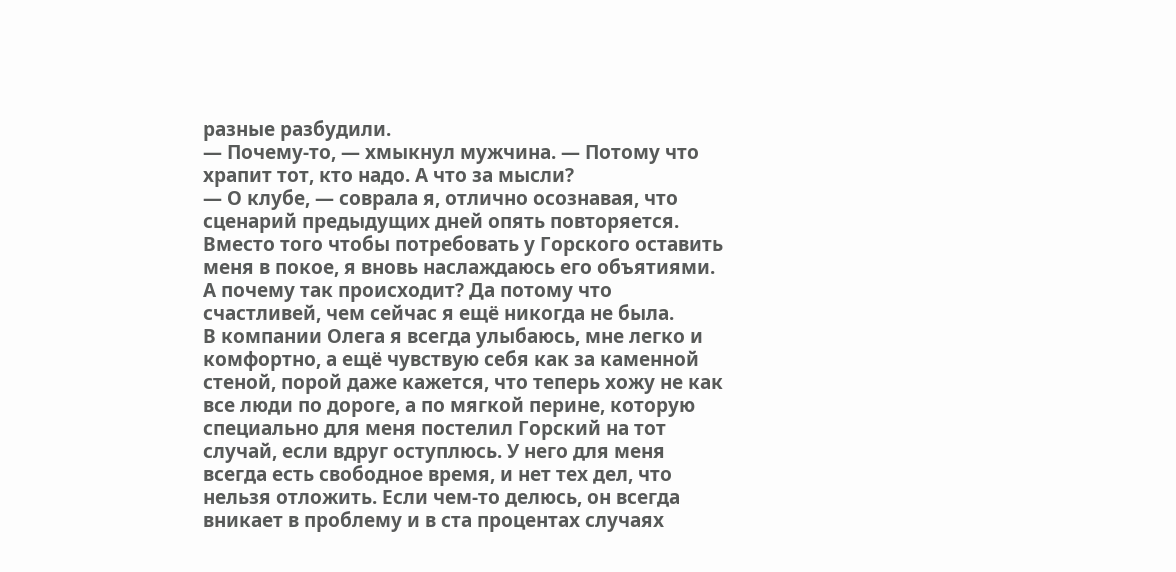разные разбудили.
— Почему-то, — хмыкнул мужчина. — Потому что храпит тот, кто надо. А что за мысли?
— О клубе, — соврала я, отлично осознавая, что сценарий предыдущих дней опять повторяется. Вместо того чтобы потребовать у Горского оставить меня в покое, я вновь наслаждаюсь его объятиями.
А почему так происходит? Да потому что счастливей, чем сейчас я ещё никогда не была.
В компании Олега я всегда улыбаюсь, мне легко и комфортно, а ещё чувствую себя как за каменной стеной, порой даже кажется, что теперь хожу не как все люди по дороге, а по мягкой перине, которую специально для меня постелил Горский на тот случай, если вдруг оступлюсь. У него для меня всегда есть свободное время, и нет тех дел, что нельзя отложить. Если чем-то делюсь, он всегда вникает в проблему и в ста процентах случаях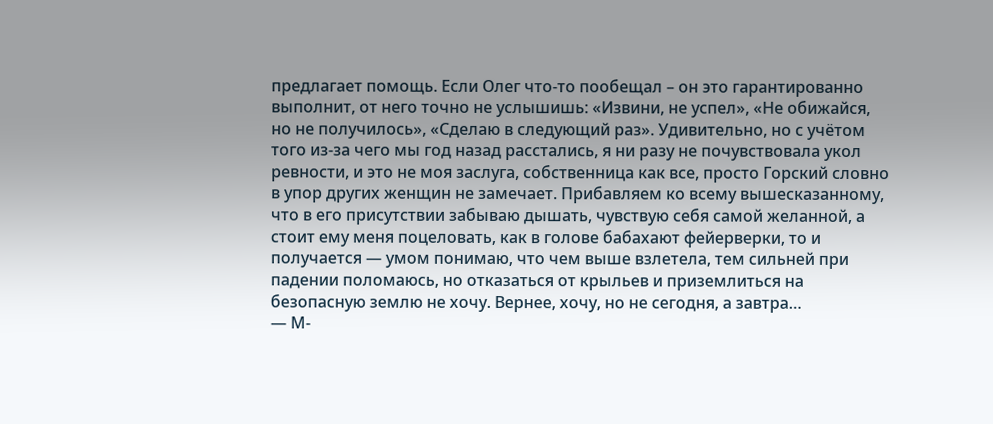предлагает помощь. Если Олег что-то пообещал – он это гарантированно выполнит, от него точно не услышишь: «Извини, не успел», «Не обижайся, но не получилось», «Сделаю в следующий раз». Удивительно, но с учётом того из-за чего мы год назад расстались, я ни разу не почувствовала укол ревности, и это не моя заслуга, собственница как все, просто Горский словно в упор других женщин не замечает. Прибавляем ко всему вышесказанному, что в его присутствии забываю дышать, чувствую себя самой желанной, а стоит ему меня поцеловать, как в голове бабахают фейерверки, то и получается — умом понимаю, что чем выше взлетела, тем сильней при падении поломаюсь, но отказаться от крыльев и приземлиться на безопасную землю не хочу. Вернее, хочу, но не сегодня, а завтра…
— М-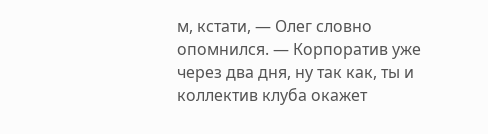м, кстати, — Олег словно опомнился. — Корпоратив уже через два дня, ну так как, ты и коллектив клуба окажет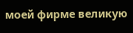моей фирме великую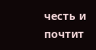честь и почтит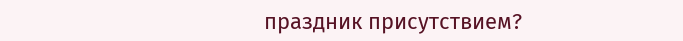праздник присутствием?